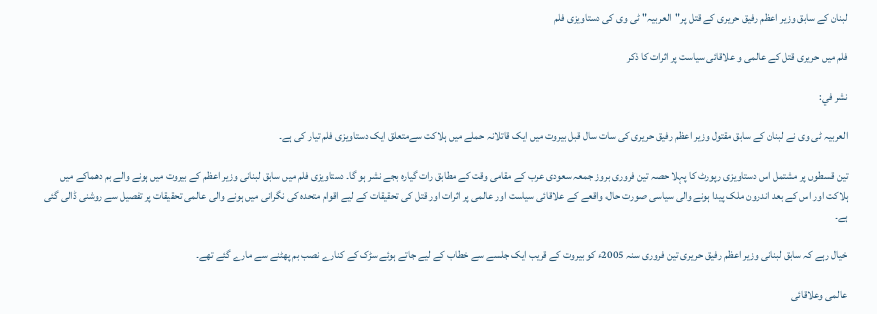لبنان کے سابق وزیر اعظم رفیق حریری کے قتل پر"العربیہ" ٹی وی کی دستاویزی فلم

فلم میں حریری قتل کے عالمی و علاقائی سیاست پر اثرات کا ذکر

نشر في:

العربیہ ٹی وی نے لبنان کے سابق مقتول وزیر اعظم رفیق حریری کی سات سال قبل بیروت میں ایک قاتلانہ حملے میں ہلاکت سےمتعلق ایک دستاویزی فلم تیار کی ہے۔

تین قسطوں پر مشتمل اس دستاویزی رپورٹ کا پہلا حصہ تین فروری بروز جمعہ سعودی عرب کے مقامی وقت کے مطابق رات گیارہ بجے نشر ہو گا۔ دستاویزی فلم میں سابق لبنانی وزیر اعظم کے بیروت میں ہونے والے بم دھماکے میں ہلاکت اور اس کے بعد اندرون ملک پیدا ہونے والی سیاسی صورت حال، واقعے کے علاقائی سیاست اور عالمی پر اثرات اور قتل کی تحقیقات کے لیے اقوام متحدہ کی نگرانی میں ہونے والی عالمی تحقیقات پر تفصیل سے روشنی ڈالی گئی ہے۔

خیال رہے کہ سابق لبنانی وزیر اعظم رفیق حریری تین فروری سنہ 2005ء کو بیروت کے قریب ایک جلسے سے خطاب کے لیے جاتے ہوئے سڑک کے کنارے نصب بم پھٹنے سے مارے گئے تھے۔

عالمی وعلاقائی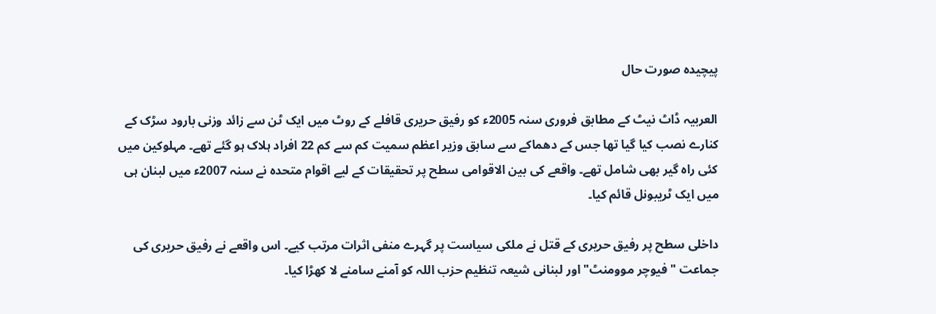پیچیدہ صورت حال

العربیہ ڈاٹ نیٹ کے مطابق فروری سنہ 2005ء کو رفیق حریری قافلے کے روٹ میں ایک ٹن سے زائد وزنی بارود سڑک کے کنارے نصب کیا گیا تھا جس کے دھماکے سے سابق وزیر اعظم سمیت کم سے کم 22 افراد ہلاک ہو گئے تھے۔ مہلوکین میں کئی راہ گیر بھی شامل تھے۔ واقعے کی بین الاقوامی سطح پر تحقیقات کے لیے اقوام متحدہ نے سنہ 2007ء میں لبنان ہی میں ایک ٹریبونل قائم کیا۔

داخلی سطح پر رفیق حریری کے قتل نے ملکی سیاست پر گہرے منفی اثرات مرتب کیے۔ اس واقعے نے رفیق حریری کی جماعت "فیوچر موومنٹ" اور لبنانی شیعہ تنظیم حزب اللہ کو آمنے سامنے لا کھڑا کیا۔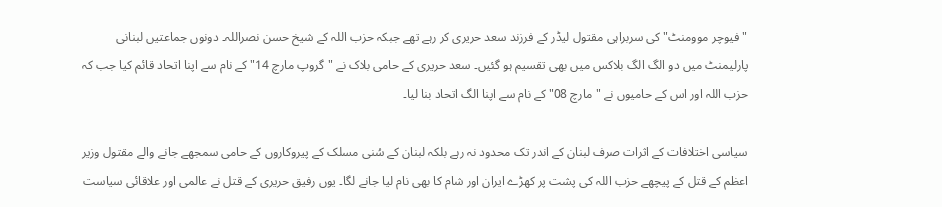"فیوچر موومنٹ" کی سربراہی مقتول لیڈر کے فرزند سعد حریری کر رہے تھے جبکہ حزب اللہ کے شیخ حسن نصراللہ۔ دونوں جماعتیں لبنانی پارلیمنٹ میں دو الگ الگ بلاکس میں بھی تقسیم ہو گئیں۔ سعد حریری کے حامی بلاک نے "گروپ مارچ 14" کے نام سے اپنا اتحاد قائم کیا جب کہ حزب اللہ اور اس کے حامیوں نے "مارچ 08" کے نام سے اپنا الگ اتحاد بنا لیا۔

سیاسی اختلافات کے اثرات صرف لبنان کے اندر تک محدود نہ رہے بلکہ لبنان کے سُنی مسلک کے پیروکاروں کے حامی سمجھے جانے والے مقتول وزیر اعظم کے قتل کے پیچھے حزب اللہ کی پشت پر کھڑے ایران اور شام کا بھی نام لیا جانے لگا۔ یوں رفیق حریری کے قتل نے عالمی اور علاقائی سیاست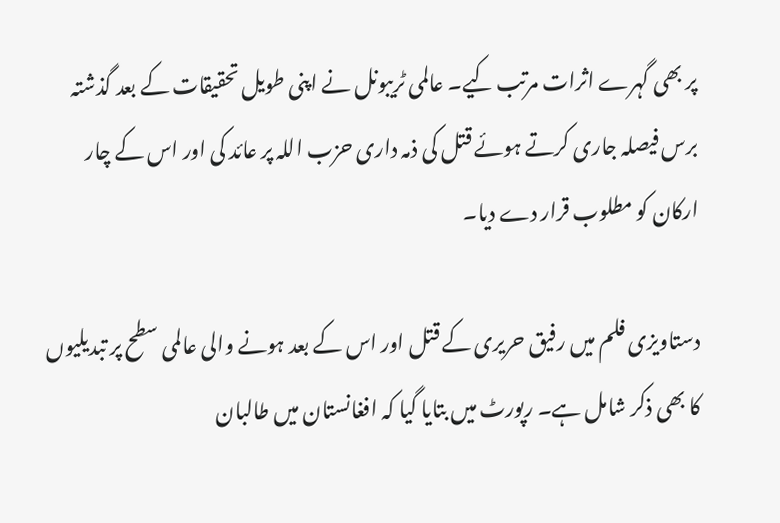پر بھی گہرے اثرات مرتب کیے۔ عالمی ٹریبونل نے اپنی طویل تحقیقات کے بعد گذشتہ برس فیصلہ جاری کرتے ہوئے قتل کی ذمہ داری حزب اللہ پر عائد کی اور اس کے چار ارکان کو مطلوب قرار دے دیا۔

دستاویزی فلم میں رفیق حریری کے قتل اور اس کے بعد ہونے والی عالمی سطح پر تبدیلیوں کا بھی ذکر شامل ہے۔ رپورٹ میں بتایا گیا کہ افغانستان میں طالبان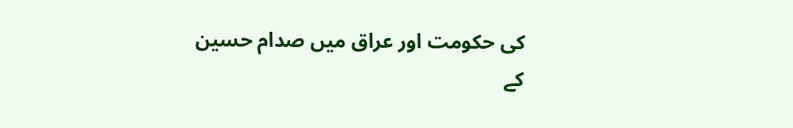کی حکومت اور عراق میں صدام حسین کے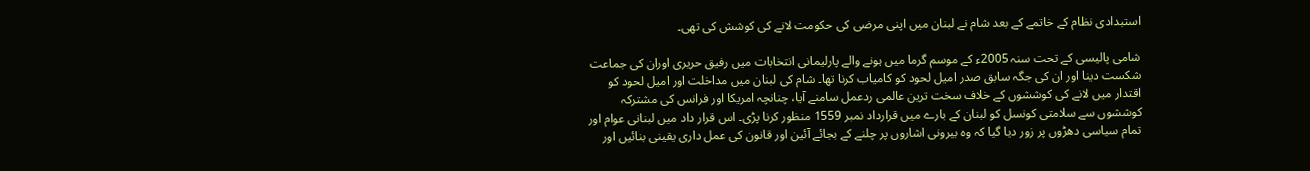استبدادی نظام کے خاتمے کے بعد شام نے لبنان میں اپنی مرضی کی حکومت لانے کی کوشش کی تھی۔

شامی پالیسی کے تحت سنہ 2005ء کے موسم گرما میں ہونے والے پارلیمانی انتخابات میں رفیق حریری اوران کی جماعت شکست دینا اور ان کی جگہ سابق صدر امیل لحود کو کامیاب کرنا تھا۔ شام کی لبنان میں مداخلت اور امیل لحود کو اقتدار میں لانے کی کوششوں کے خلاف سخت ترین عالمی ردعمل سامنے آیا، چنانچہ امریکا اور فرانس کی مشترکہ کوششوں سے سلامتی کونسل کو لبنان کے بارے میں قرارداد نمبر 1559 منظور کرنا پڑی۔ اس قرار داد میں لبنانی عوام اور تمام سیاسی دھڑوں پر زور دیا گیا کہ وہ بیرونی اشاروں پر چلنے کے بجائے آئین اور قانون کی عمل داری یقینی بنائیں اور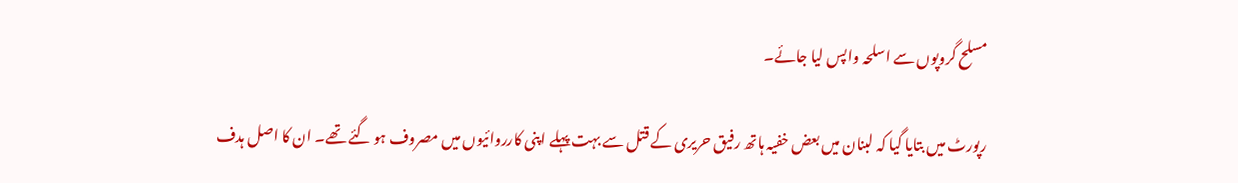مسلح گروپوں سے اسلحہ واپس لیا جائے۔

رپورٹ میں بتایا گیا کہ لبنان میں بعض خفیہ ہاتھ رفیق حریری کے قتل سے بہت پہلے اپنی کارروائیوں میں مصروف ہو گئے تھے۔ ان کا اصل ہدف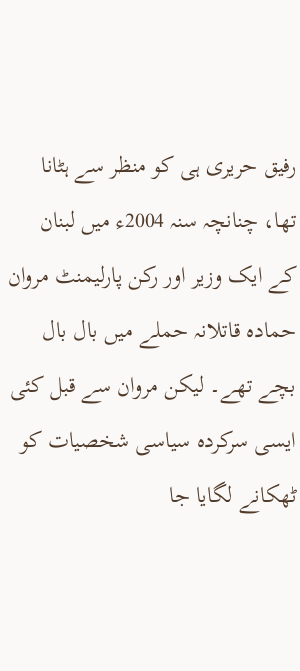رفیق حریری ہی کو منظر سے ہٹانا تھا، چنانچہ سنہ 2004ء میں لبنان کے ایک وزیر اور رکن پارلیمنٹ مروان حمادہ قاتلانہ حملے میں بال بال بچے تھے۔ لیکن مروان سے قبل کئی ایسی سرکردہ سیاسی شخصیات کو ٹھکانے لگایا جا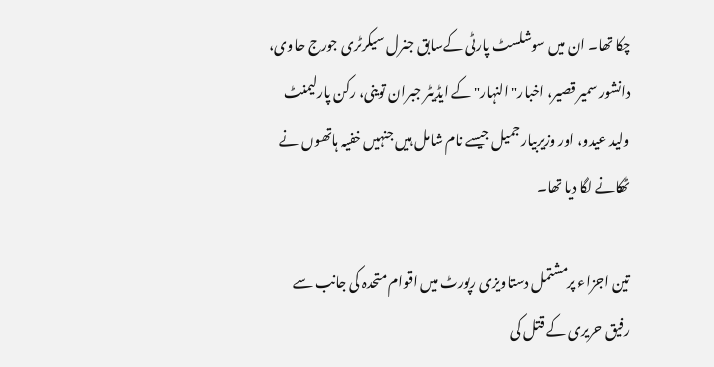چکا تھا۔ ان میں سوشلسٹ پارٹی کےسابق جنرل سیکرٹری جورج حاوی، دانشور سمیر قصیر، اخبار" النہار" کے ایڈیٹر جبران توینی، رکن پارلیمنٹ ولید عیدو، اور وزیربیار جمیل جیسے نام شامل ہیں جنہیں خفیہ ہاتھوں نے ٹھکانے لگا دیا تھا۔

تین اجزاء پرمشتمل دستاویزی رپورٹ میں اقوام متحدہ کی جانب سے رفیق حریری کے قتل کی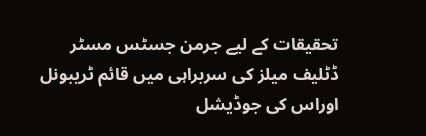تحقیقات کے لیے جرمن جسٹس مسٹر ڈٹلیف میلز کی سربراہی میں قائم ٹریبونل اوراس کی جوڈیشل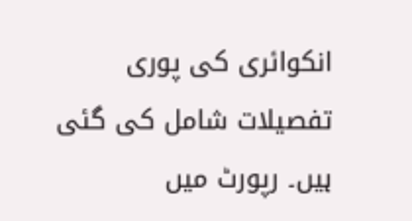انکوائری کی پوری تفصیلات شامل کی گئی ہیں۔ رپورٹ میں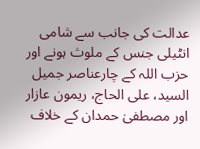عدالت کی جانب سے شامی انٹیلی جنس کے ملوث ہونے اور حزب اللہ کے چارعناصر جمیل السید، علی الحاج، ریمون عازار اور مصطفیٰ حمدان کے خلاف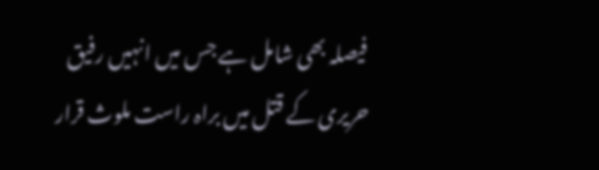فیصلہ بھی شامل ہے جس میں انہیں رفیق حریری کے قتل میں براہ راست ملوث قرار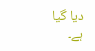دیا گیا ہے۔